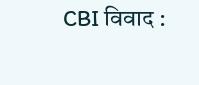CBI विवाद :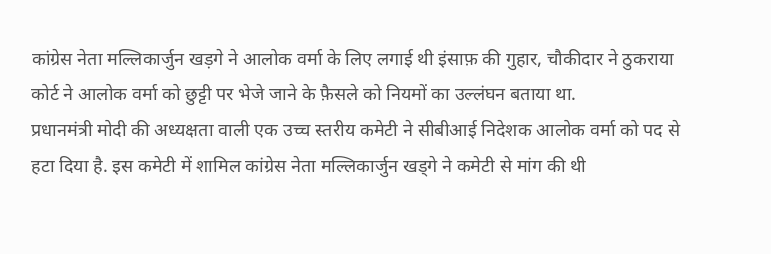कांग्रेस नेता मल्लिकार्जुन खड़गे ने आलोक वर्मा के लिए लगाई थी इंसाफ़ की गुहार, चौकीदार ने ठुकराया
कोर्ट ने आलोक वर्मा को छुट्टी पर भेजे जाने के फ़ैसले को नियमों का उल्लंघन बताया था.
प्रधानमंत्री मोदी की अध्यक्षता वाली एक उच्च स्तरीय कमेटी ने सीबीआई निदेशक आलोक वर्मा को पद से हटा दिया है. इस कमेटी में शामिल कांग्रेस नेता मल्लिकार्जुन खड्गे ने कमेटी से मांग की थी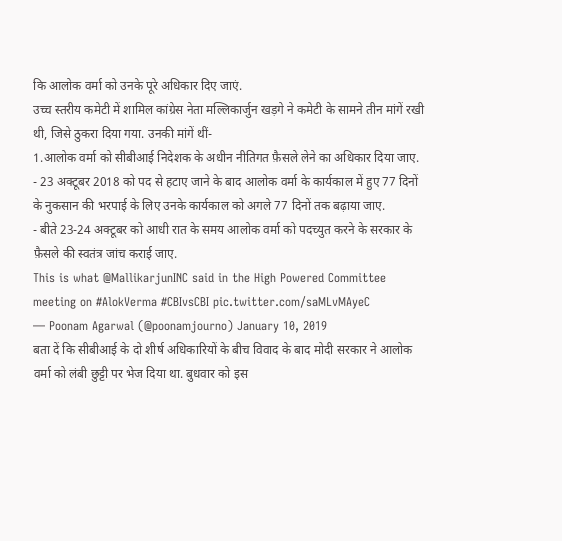कि आलोक वर्मा को उनके पूरे अधिकार दिए जाएं.
उच्च स्तरीय कमेटी में शामिल कांग्रेस नेता मल्लिकार्जुन खड़गे ने कमेटी के सामने तीन मांगें रखी थी, जिसे ठुकरा दिया गया. उनकी मांगें थीं-
1.आलोक वर्मा को सीबीआई निदेशक के अधीन नीतिगत फ़ैसले लेने का अधिकार दिया जाए.
- 23 अक्टूबर 2018 को पद से हटाए जाने के बाद आलोक वर्मा के कार्यकाल में हुए 77 दिनों के नुकसान की भरपाई के लिए उनके कार्यकाल को अगले 77 दिनों तक बढ़ाया जाए.
- बीते 23-24 अक्टूबर को आधी रात के समय आलोक वर्मा को पदच्युत करने के सरकार के फ़ैसले की स्वतंत्र जांच कराई जाए.
This is what @MallikarjunINC said in the High Powered Committee meeting on #AlokVerma #CBIvsCBI pic.twitter.com/saMLvMAyeC
— Poonam Agarwal (@poonamjourno) January 10, 2019
बता दें कि सीबीआई के दो शीर्ष अधिकारियों के बीच विवाद के बाद मोदी सरकार ने आलोक वर्मा को लंबी छुट्टी पर भेज दिया था. बुधवार को इस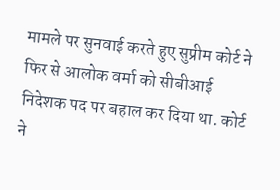मामले पर सुनवाई करते हुए सुप्रीम कोर्ट ने फिर से आलोक वर्मा को सीबीआई निदेशक पद पर बहाल कर दिया था. कोर्ट ने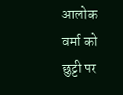आलोक वर्मा को छुट्टी पर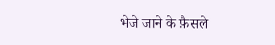भेजे जाने के फ़ैसले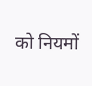को नियमों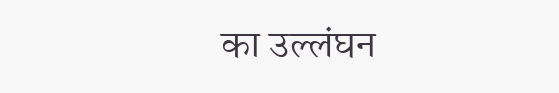का उल्लंघन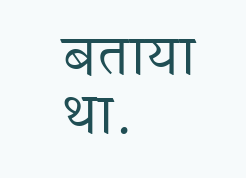बताया था.